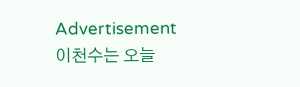Advertisement
이천수는 오늘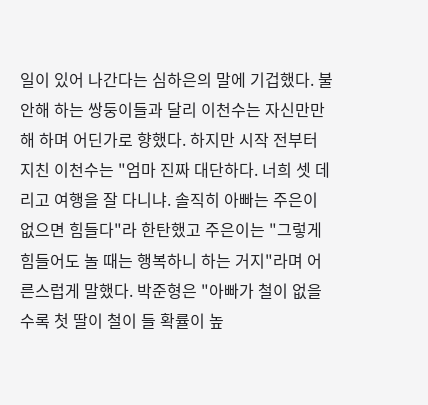일이 있어 나간다는 심하은의 말에 기겁했다. 불안해 하는 쌍둥이들과 달리 이천수는 자신만만해 하며 어딘가로 향했다. 하지만 시작 전부터 지친 이천수는 "엄마 진짜 대단하다. 너희 셋 데리고 여행을 잘 다니냐. 솔직히 아빠는 주은이 없으면 힘들다"라 한탄했고 주은이는 "그렇게 힘들어도 놀 때는 행복하니 하는 거지"라며 어른스럽게 말했다. 박준형은 "아빠가 철이 없을 수록 첫 딸이 철이 들 확률이 높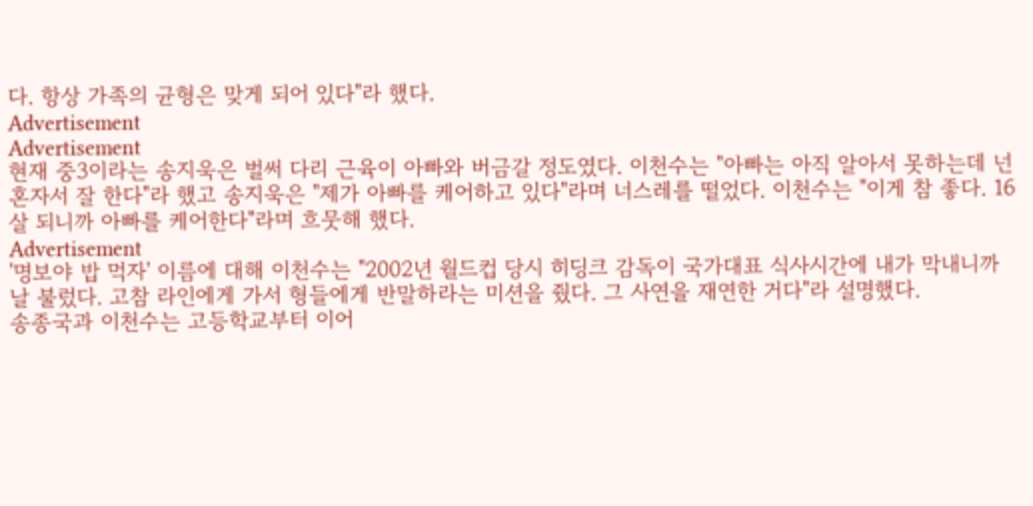다. 항상 가족의 균형은 맞게 되어 있다"라 했다.
Advertisement
Advertisement
현재 중3이라는 송지욱은 벌써 다리 근육이 아빠와 버금갈 정도였다. 이천수는 "아빠는 아직 알아서 못하는데 넌 혼자서 잘 한다"라 했고 송지욱은 "제가 아빠를 케어하고 있다"라며 너스레를 떨었다. 이천수는 "이게 참 좋다. 16살 되니까 아빠를 케어한다"라며 흐뭇해 했다.
Advertisement
'명보야 밥 먹자' 이름에 대해 이천수는 "2002년 월드컵 당시 히딩크 감독이 국가대표 식사시간에 내가 막내니까 날 불렀다. 고참 라인에게 가서 형들에게 반말하라는 미션을 줬다. 그 사연을 재연한 거다"라 설명했다.
송종국과 이천수는 고등학교부터 이어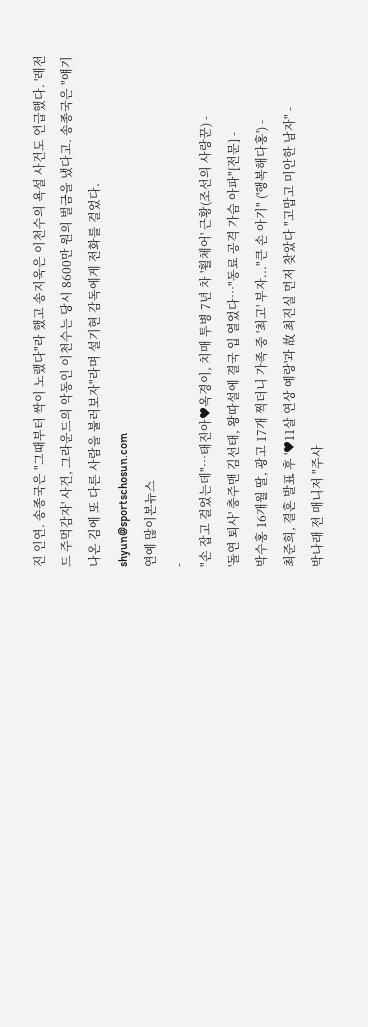진 인연. 송종국은 "그때부터 싹이 노랬다"라 했고 송지욱은 이천수의 욕설 사건도 언급했다. '레전드 주먹감자' 사건, 그라운드의 악동인 이천수는 당시 8600만 원의 벌금을 냈다고. 송종국은 "얘기 나온 김에 또 다른 사람을 불러보자"라며 설기현 감독에게 전화를 걸었다.
shyun@sportschosun.com
연예 많이본뉴스
-
"손 잡고 걸었는데"…태진아♥옥경이, 치매 투병 7년 차 '휠체어' 근황(조선의 사랑꾼) -
'돌연 퇴사' 충주맨 김선태, 왕따설에 결국 입 열었다…"동료 공격 가슴 아파"[전문] -
박수홍 16개월 딸, 광고 17개 찍더니 가족 중 '최고' 부자..."큰 손 아기" ('행복해다홍') -
최준희, 결혼 발표 후 '♥11살 연상 예랑'과 故 최진실 먼저 찾았다 "고맙고 미안한 남자" -
박나래 전 매니저 "주사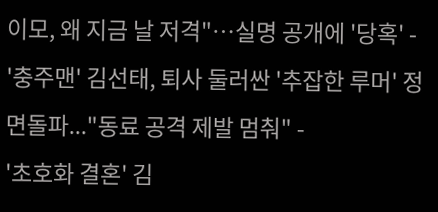이모, 왜 지금 날 저격"…실명 공개에 '당혹' -
'충주맨' 김선태, 퇴사 둘러싼 '추잡한 루머' 정면돌파..."동료 공격 제발 멈춰" -
'초호화 결혼' 김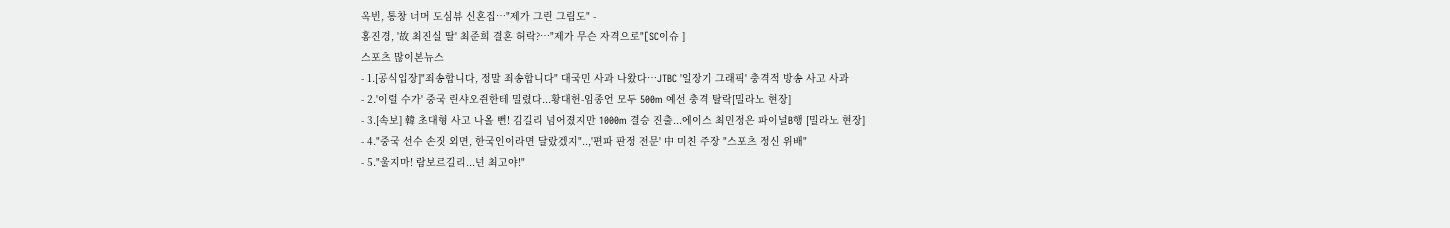옥빈, 통창 너머 도심뷰 신혼집…"제가 그린 그림도" -
홍진경, '故 최진실 딸' 최준희 결혼 허락?…"제가 무슨 자격으로"[SC이슈 ]
스포츠 많이본뉴스
- 1.[공식입장]"죄송합니다, 정말 죄송합니다" 대국민 사과 나왔다…JTBC '일장기 그래픽' 충격적 방송 사고 사과
- 2.'이럴 수가' 중국 린샤오쥔한테 밀렸다...황대헌-임종언 모두 500m 예선 충격 탈락[밀라노 현장]
- 3.[속보] 韓 초대형 사고 나올 뻔! 김길리 넘어졌지만 1000m 결승 진출...에이스 최민정은 파이널B행 [밀라노 현장]
- 4."중국 선수 손짓 외면, 한국인이라면 달랐겠지"..,'편파 판정 전문' 中 미친 주장 "스포츠 정신 위배"
- 5."울지마! 람보르길리...넌 최고야!"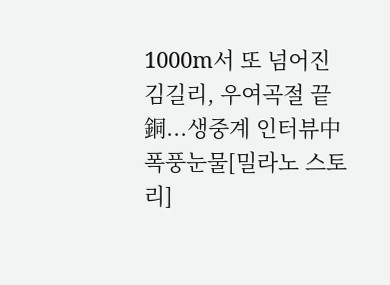1000m서 또 넘어진 김길리, 우여곡절 끝 銅...생중계 인터뷰中 폭풍눈물[밀라노 스토리]